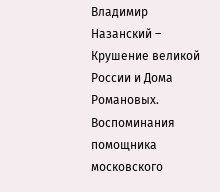Владимир Назанский – Крушение великой России и Дома Романовых. Воспоминания помощника московского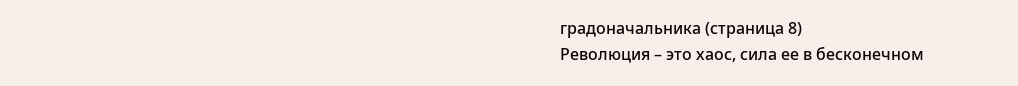градоначальника (страница 8)
Революция – это хаос, сила ее в бесконечном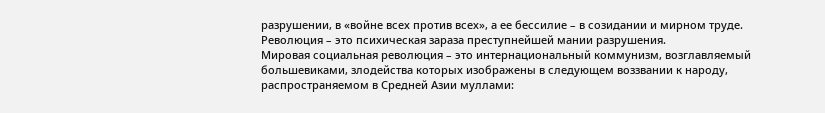разрушении, в «войне всех против всех», а ее бессилие – в созидании и мирном труде.
Революция – это психическая зараза преступнейшей мании разрушения.
Мировая социальная революция – это интернациональный коммунизм, возглавляемый большевиками, злодейства которых изображены в следующем воззвании к народу, распространяемом в Средней Азии муллами: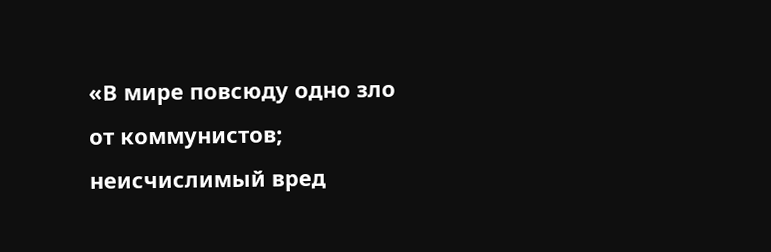«В мире повсюду одно зло от коммунистов; неисчислимый вред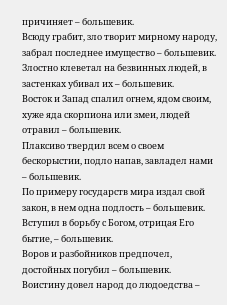причиняет – большевик.
Всюду грабит, зло творит мирному народу, забрал последнее имущество – большевик.
Злостно клеветал на безвинных людей, в застенках убивал их – большевик.
Восток и Запад спалил огнем, ядом своим, хуже яда скорпиона или змеи, людей отравил – большевик.
Плаксиво твердил всем о своем бескорыстии, подло напав, завладел нами – большевик.
По примеру государств мира издал свой закон, в нем одна подлость – большевик.
Вступил в борьбу с Богом, отрицая Его бытие, – большевик.
Воров и разбойников предпочел, достойных погубил – большевик.
Воистину довел народ до людоедства –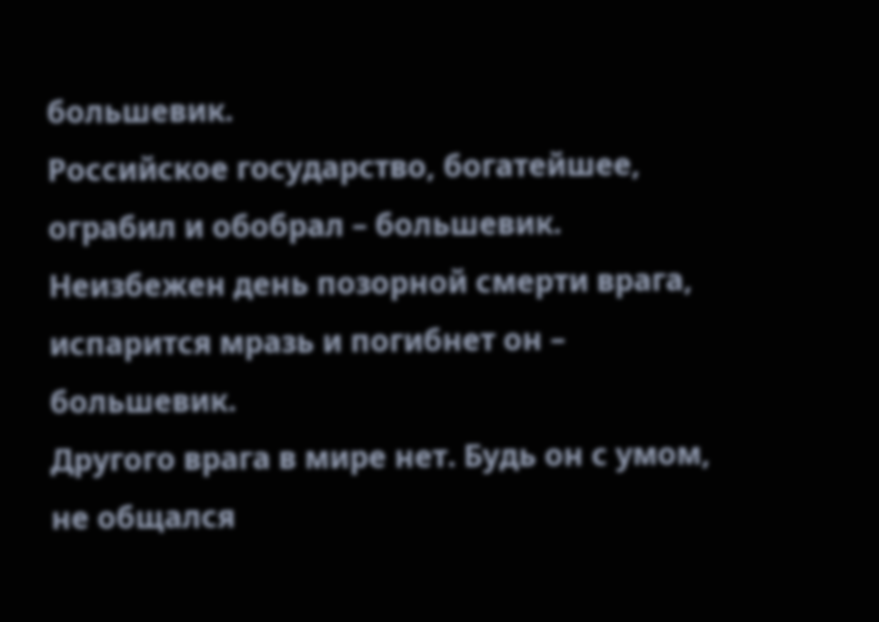большевик.
Российское государство, богатейшее, ограбил и обобрал – большевик.
Неизбежен день позорной смерти врага, испарится мразь и погибнет он – большевик.
Другого врага в мире нет. Будь он с умом, не общался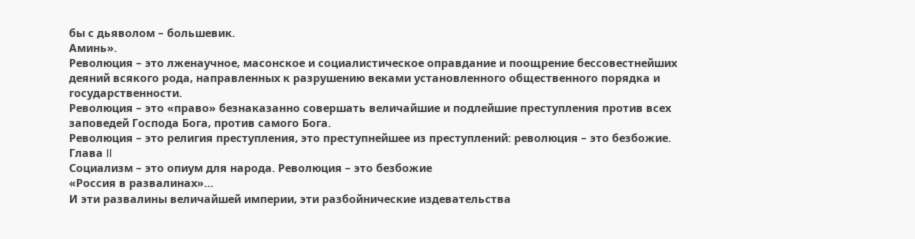бы с дьяволом – большевик.
Аминь».
Революция – это лженаучное, масонское и социалистическое оправдание и поощрение бессовестнейших деяний всякого рода, направленных к разрушению веками установленного общественного порядка и государственности.
Революция – это «право» безнаказанно совершать величайшие и подлейшие преступления против всех заповедей Господа Бога, против самого Бога.
Революция – это религия преступления, это преступнейшее из преступлений: революция – это безбожие.
Глава II
Социализм – это опиум для народа. Революция – это безбожие
«Россия в развалинах»…
И эти развалины величайшей империи, эти разбойнические издевательства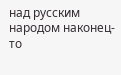над русским народом наконец-то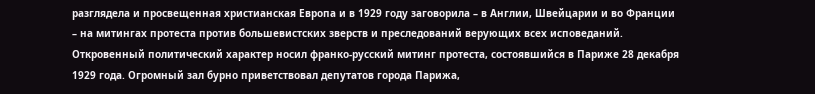разглядела и просвещенная христианская Европа и в 1929 году заговорила – в Англии, Швейцарии и во Франции – на митингах протеста против большевистских зверств и преследований верующих всех исповеданий.
Откровенный политический характер носил франко-русский митинг протеста, состоявшийся в Париже 28 декабря 1929 года. Огромный зал бурно приветствовал депутатов города Парижа,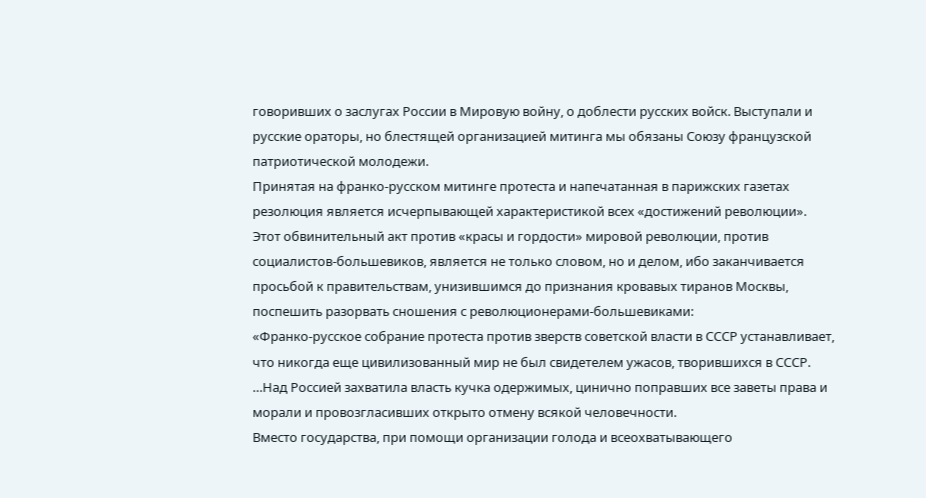говоривших о заслугах России в Мировую войну, о доблести русских войск. Выступали и русские ораторы, но блестящей организацией митинга мы обязаны Союзу французской патриотической молодежи.
Принятая на франко-русском митинге протеста и напечатанная в парижских газетах резолюция является исчерпывающей характеристикой всех «достижений революции».
Этот обвинительный акт против «красы и гордости» мировой революции, против социалистов-большевиков, является не только словом, но и делом, ибо заканчивается просьбой к правительствам, унизившимся до признания кровавых тиранов Москвы, поспешить разорвать сношения с революционерами-большевиками:
«Франко-русское собрание протеста против зверств советской власти в СССР устанавливает, что никогда еще цивилизованный мир не был свидетелем ужасов, творившихся в СССР.
…Над Россией захватила власть кучка одержимых, цинично поправших все заветы права и морали и провозгласивших открыто отмену всякой человечности.
Вместо государства, при помощи организации голода и всеохватывающего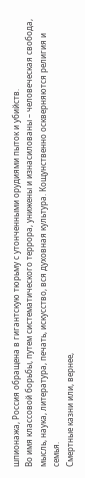шпионажа, Россия обращена в гигантскую тюрьму с утонченными орудиями пыток и убийств.
Во имя классовой борьбы, путем систематического террора, унижены и изнасилованы – человеческая свобода, мысль, наука, литература, печать, искусство, вся духовная культура. Кощунственно оскверняются религия и семья.
Смертные казни или, вернее,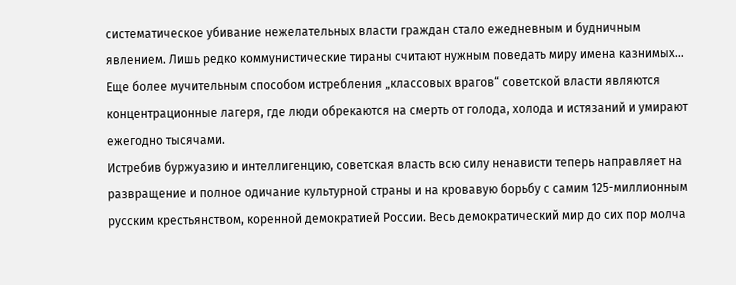систематическое убивание нежелательных власти граждан стало ежедневным и будничным явлением. Лишь редко коммунистические тираны считают нужным поведать миру имена казнимых…
Еще более мучительным способом истребления „классовых врагов“ советской власти являются концентрационные лагеря, где люди обрекаются на смерть от голода, холода и истязаний и умирают ежегодно тысячами.
Истребив буржуазию и интеллигенцию, советская власть всю силу ненависти теперь направляет на развращение и полное одичание культурной страны и на кровавую борьбу с самим 125-миллионным русским крестьянством, коренной демократией России. Весь демократический мир до сих пор молча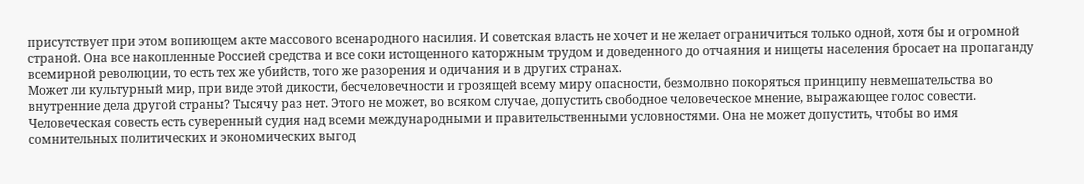присутствует при этом вопиющем акте массового всенародного насилия. И советская власть не хочет и не желает ограничиться только одной, хотя бы и огромной страной. Она все накопленные Россией средства и все соки истощенного каторжным трудом и доведенного до отчаяния и нищеты населения бросает на пропаганду всемирной революции, то есть тех же убийств, того же разорения и одичания и в других странах.
Может ли культурный мир, при виде этой дикости, бесчеловечности и грозящей всему миру опасности, безмолвно покоряться принципу невмешательства во внутренние дела другой страны? Тысячу раз нет. Этого не может, во всяком случае, допустить свободное человеческое мнение, выражающее голос совести.
Человеческая совесть есть суверенный судия над всеми международными и правительственными условностями. Она не может допустить, чтобы во имя сомнительных политических и экономических выгод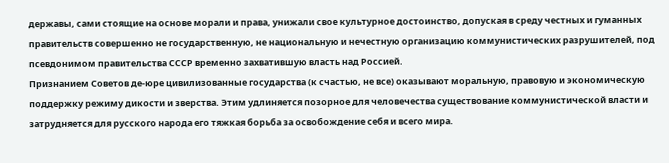державы, сами стоящие на основе морали и права, унижали свое культурное достоинство, допуская в среду честных и гуманных правительств совершенно не государственную, не национальную и нечестную организацию коммунистических разрушителей, под псевдонимом правительства СССР временно захватившую власть над Россией.
Признанием Советов де-юре цивилизованные государства (к счастью, не все) оказывают моральную, правовую и экономическую поддержку режиму дикости и зверства. Этим удлиняется позорное для человечества существование коммунистической власти и затрудняется для русского народа его тяжкая борьба за освобождение себя и всего мира.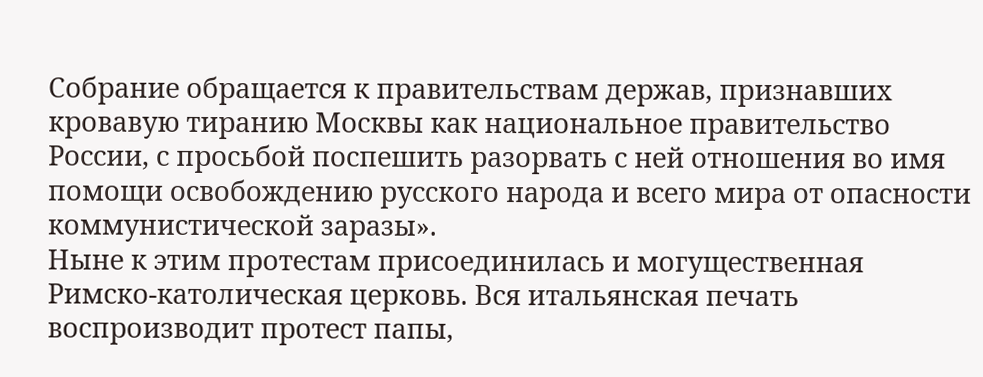Собрание обращается к правительствам держав, признавших кровавую тиранию Москвы как национальное правительство России, с просьбой поспешить разорвать с ней отношения во имя помощи освобождению русского народа и всего мира от опасности коммунистической заразы».
Ныне к этим протестам присоединилась и могущественная Римско-католическая церковь. Вся итальянская печать воспроизводит протест папы,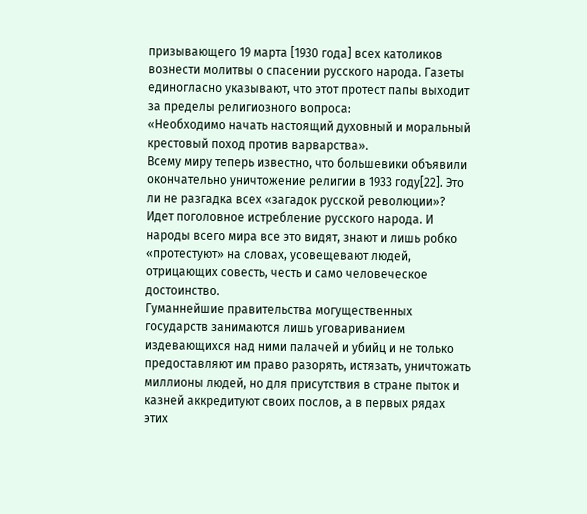призывающего 19 марта [1930 года] всех католиков вознести молитвы о спасении русского народа. Газеты единогласно указывают, что этот протест папы выходит за пределы религиозного вопроса:
«Необходимо начать настоящий духовный и моральный крестовый поход против варварства».
Всему миру теперь известно, что большевики объявили окончательно уничтожение религии в 1933 году[22]. Это ли не разгадка всех «загадок русской революции»?
Идет поголовное истребление русского народа. И народы всего мира все это видят, знают и лишь робко «протестуют» на словах, усовещевают людей, отрицающих совесть, честь и само человеческое достоинство.
Гуманнейшие правительства могущественных государств занимаются лишь уговариванием издевающихся над ними палачей и убийц и не только предоставляют им право разорять, истязать, уничтожать миллионы людей, но для присутствия в стране пыток и казней аккредитуют своих послов, а в первых рядах этих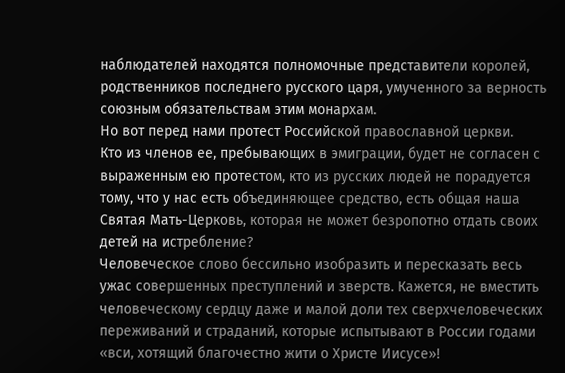наблюдателей находятся полномочные представители королей, родственников последнего русского царя, умученного за верность союзным обязательствам этим монархам.
Но вот перед нами протест Российской православной церкви.
Кто из членов ее, пребывающих в эмиграции, будет не согласен с выраженным ею протестом, кто из русских людей не порадуется тому, что у нас есть объединяющее средство, есть общая наша Святая Мать-Церковь, которая не может безропотно отдать своих детей на истребление?
Человеческое слово бессильно изобразить и пересказать весь ужас совершенных преступлений и зверств. Кажется, не вместить человеческому сердцу даже и малой доли тех сверхчеловеческих переживаний и страданий, которые испытывают в России годами «вси, хотящий благочестно жити о Христе Иисусе»!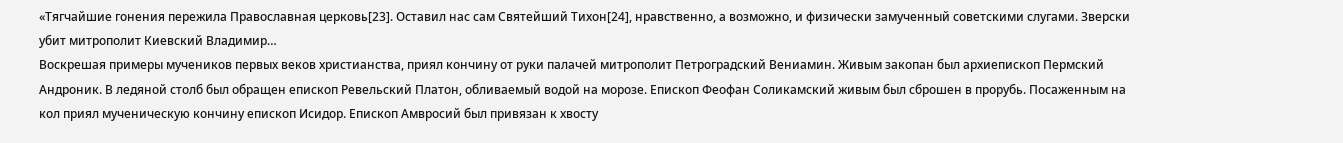«Тягчайшие гонения пережила Православная церковь[23]. Оставил нас сам Святейший Тихон[24], нравственно, а возможно, и физически замученный советскими слугами. Зверски убит митрополит Киевский Владимир…
Воскрешая примеры мучеников первых веков христианства, приял кончину от руки палачей митрополит Петроградский Вениамин. Живым закопан был архиепископ Пермский Андроник. В ледяной столб был обращен епископ Ревельский Платон, обливаемый водой на морозе. Епископ Феофан Соликамский живым был сброшен в прорубь. Посаженным на кол приял мученическую кончину епископ Исидор. Епископ Амвросий был привязан к хвосту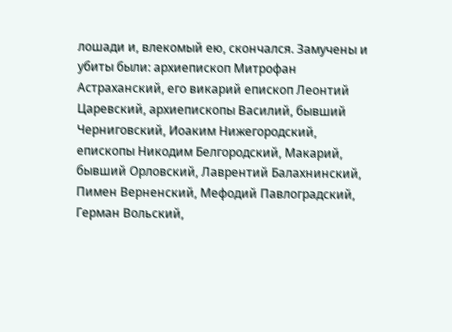лошади и, влекомый ею, скончался. Замучены и убиты были: архиепископ Митрофан Астраханский, его викарий епископ Леонтий Царевский, архиепископы Василий, бывший Черниговский, Иоаким Нижегородский, епископы Никодим Белгородский, Макарий, бывший Орловский, Лаврентий Балахнинский, Пимен Верненский, Мефодий Павлоградский, Герман Вольский,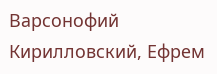Варсонофий Кирилловский, Ефрем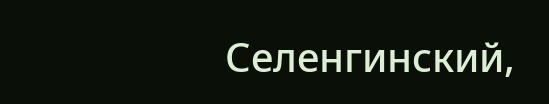Селенгинский,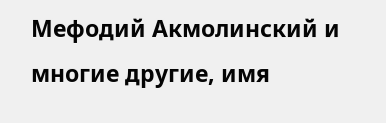Мефодий Акмолинский и многие другие, имя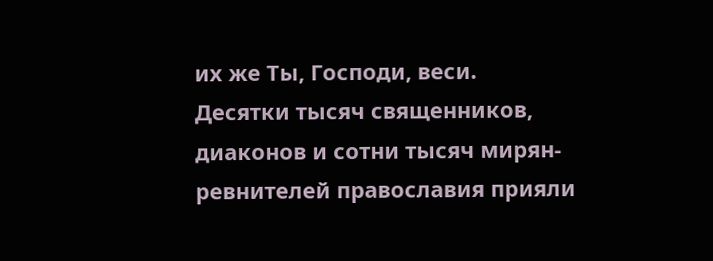их же Ты, Господи, веси.
Десятки тысяч священников, диаконов и сотни тысяч мирян-ревнителей православия прияли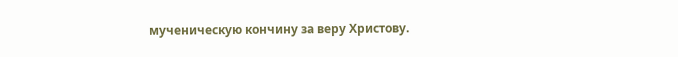мученическую кончину за веру Христову.